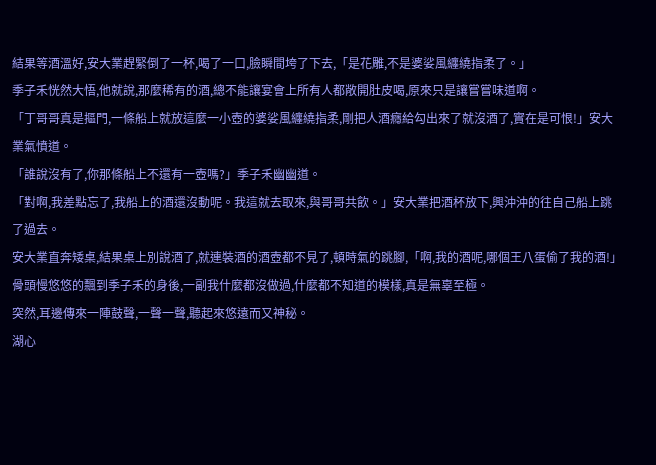結果等酒溫好,安大業趕緊倒了一杯,喝了一口,臉瞬間垮了下去,「是花雕,不是婆娑風纏繞指柔了。」
季子禾恍然大悟,他就說,那麼稀有的酒,總不能讓宴會上所有人都敞開肚皮喝,原來只是讓嘗嘗味道啊。
「丁哥哥真是摳門,一條船上就放這麼一小壺的婆娑風纏繞指柔,剛把人酒癮給勾出來了就沒酒了,實在是可恨!」安大業氣憤道。
「誰說沒有了,你那條船上不還有一壺嗎?」季子禾幽幽道。
「對啊,我差點忘了,我船上的酒還沒動呢。我這就去取來,與哥哥共飲。」安大業把酒杯放下,興沖沖的往自己船上跳了過去。
安大業直奔矮桌,結果桌上別說酒了,就連裝酒的酒壺都不見了,頓時氣的跳腳,「啊,我的酒呢,哪個王八蛋偷了我的酒!」
骨頭慢悠悠的飄到季子禾的身後,一副我什麼都沒做過,什麼都不知道的模樣,真是無辜至極。
突然,耳邊傳來一陣鼓聲,一聲一聲,聽起來悠遠而又神秘。
湖心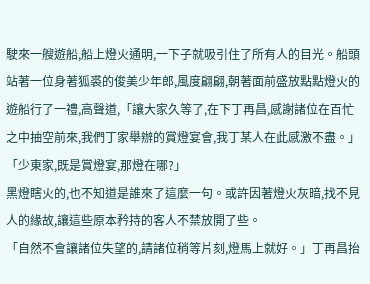駛來一艘遊船,船上燈火通明,一下子就吸引住了所有人的目光。船頭站著一位身著狐裘的俊美少年郎,風度翩翩,朝著面前盛放點點燈火的遊船行了一禮,高聲道,「讓大家久等了,在下丁再昌,感謝諸位在百忙之中抽空前來,我們丁家舉辦的賞燈宴會,我丁某人在此感激不盡。」
「少東家,既是賞燈宴,那燈在哪?」
黑燈瞎火的,也不知道是誰來了這麼一句。或許因著燈火灰暗,找不見人的緣故,讓這些原本矜持的客人不禁放開了些。
「自然不會讓諸位失望的,請諸位稍等片刻,燈馬上就好。」丁再昌抬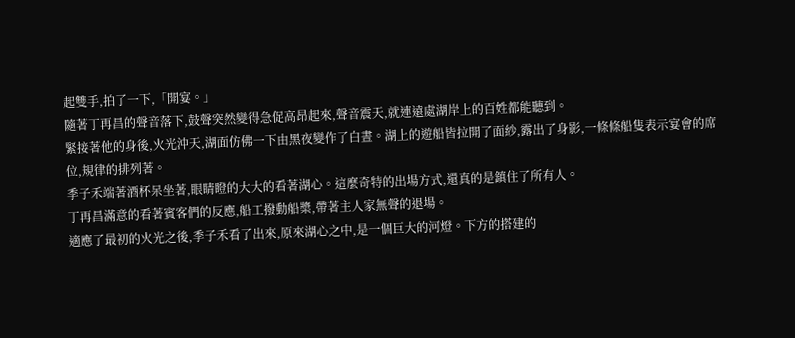起雙手,拍了一下,「開宴。」
隨著丁再昌的聲音落下,鼓聲突然變得急促高昂起來,聲音震天,就連遠處湖岸上的百姓都能聽到。
緊接著他的身後,火光沖天,湖面仿佛一下由黑夜變作了白晝。湖上的遊船皆拉開了面紗,露出了身影,一條條船隻表示宴會的席位,規律的排列著。
季子禾端著酒杯呆坐著,眼睛瞪的大大的看著湖心。這麼奇特的出場方式,還真的是鎮住了所有人。
丁再昌滿意的看著賓客們的反應,船工撥動船槳,帶著主人家無聲的退場。
適應了最初的火光之後,季子禾看了出來,原來湖心之中,是一個巨大的河燈。下方的搭建的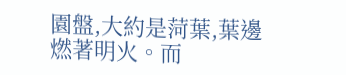園盤,大約是菏葉,葉邊燃著明火。而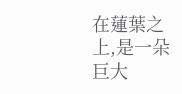在蓮葉之上,是一朵巨大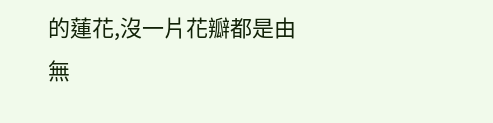的蓮花,沒一片花瓣都是由無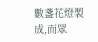數盞花燈製成,而眾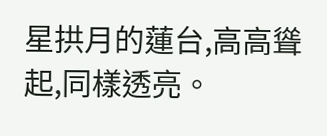星拱月的蓮台,高高聳起,同樣透亮。